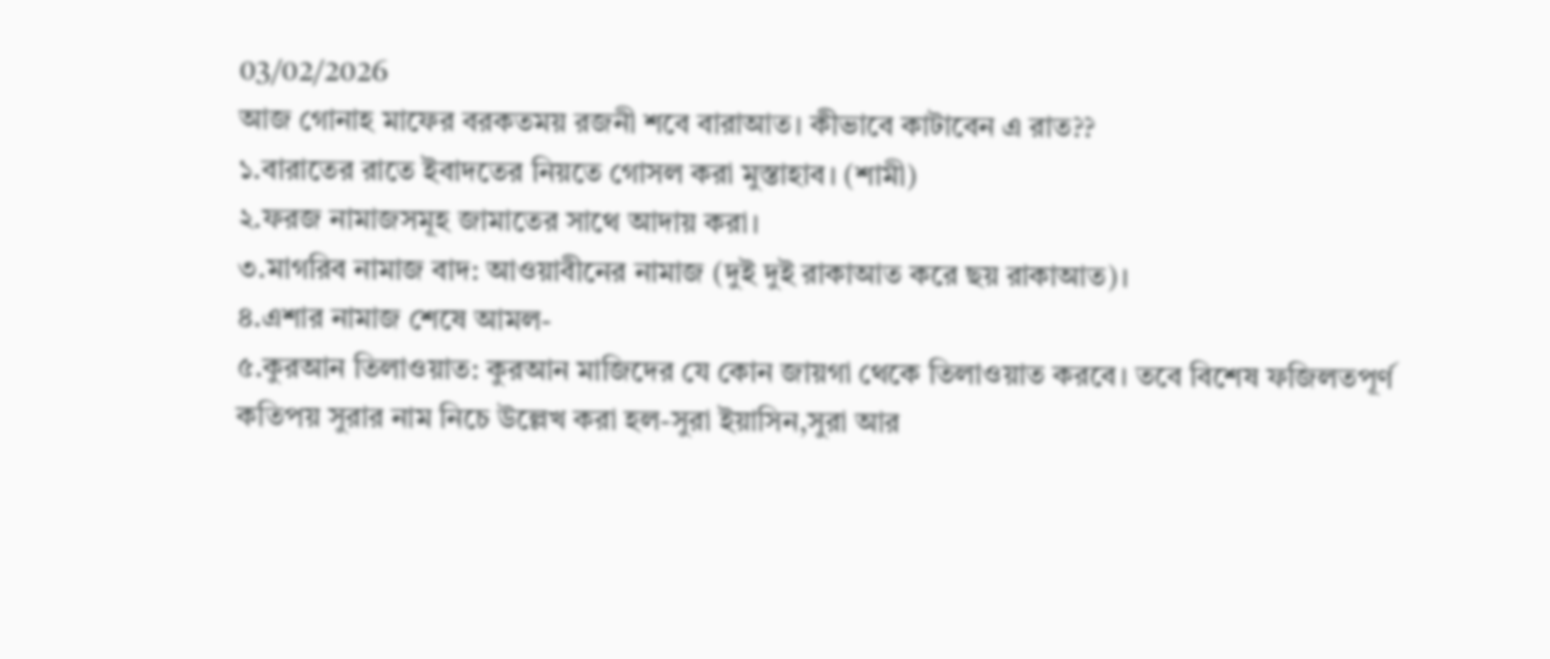03/02/2026
আজ গোনাহ মাফের বরকতময় রজনী শবে বারাআত। কীভাবে কাটাবেন এ রাত??
১.বারাতের রাতে ইবাদতের নিয়তে গোসল করা মুস্তাহাব। (শামী)
২.ফরজ নামাজসমূহ জামাতের সাথে আদায় করা।
৩.মাগরিব নামাজ বাদ: আওয়াবীনের নামাজ (দুই দুই রাকাআত করে ছয় রাকাআত)।
৪.এশার নামাজ শেষে আমল-
৫.কুরআন তিলাওয়াত: কুরআন মাজিদের যে কোন জায়গা থেকে তিলাওয়াত করবে। তবে বিশেষ ফজিলতপূর্ণ কতিপয় সুরার নাম নিচে উল্লেখ করা হল-সুরা ইয়াসিন,সুরা আর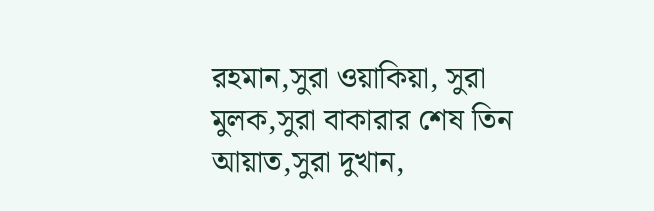রহমান,সুরা ওয়াকিয়া, সুরা মুলক,সুরা বাকারার শেষ তিন আয়াত,সুরা দুখান,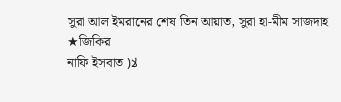সুরা আল ইমরানের শেষ তিন আয়াত, সুরা হা-মীম সাজদাহ
★জিকির
নাফি ইসবাত )لا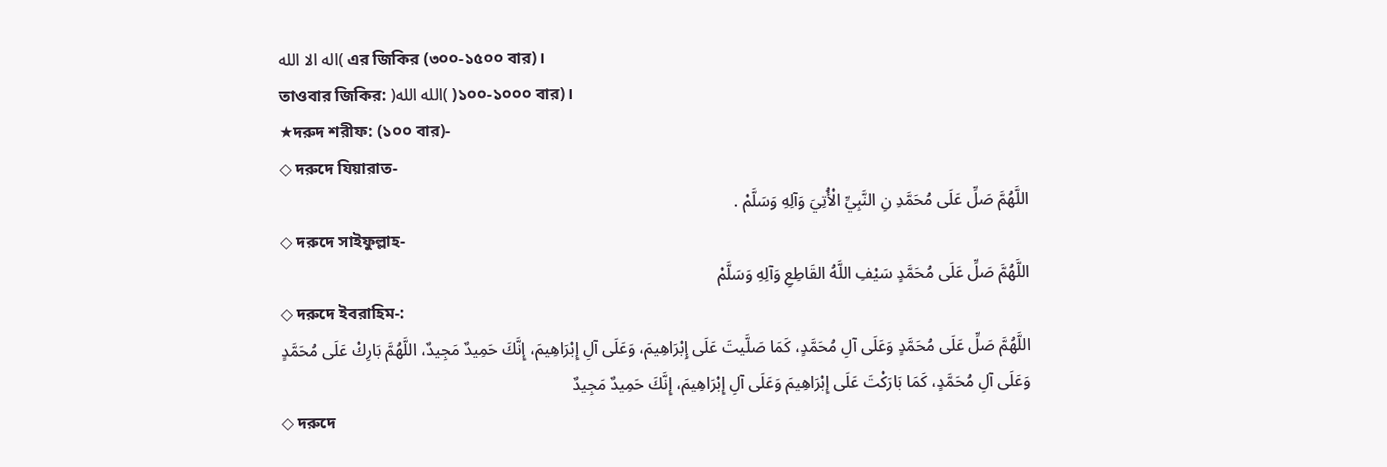اله الا الله( এর জিকির (৩০০-১৫০০ বার)।
তাওবার জিকির: )الله الله( )১০০-১০০০ বার)।
★দরুদ শরীফ: (১০০ বার)-
◇ দরুদে যিয়ারাত-
اللَّهُمَّ صَلِّ عَلَى مُحَمَّدِ نِ النَّبِيِّ الْأُتِيَ وَآلِهِ وَسَلَّمْ .
◇ দরুদে সাইফুল্লাহ-
اللَّهُمَّ صَلِّ عَلَى مُحَمَّدٍ سَيْفِ اللَّهُ القَاطِعِ وَآلِهِ وَسَلَّمْ
◇ দরুদে ইবরাহিম-:
اللَّهُمَّ صَلِّ عَلَى مُحَمَّدٍ وَعَلَى آلِ مُحَمَّدٍ، كَمَا صَلَّيتَ عَلَى إِبْرَاهِيمَ، وَعَلَى آلِ إِبْرَاهِيمَ، إِنَّكَ حَمِيدٌ مَجِيدٌ، اللَّهُمَّ بَارِكْ عَلَى مُحَمَّدٍ وَعَلَى آلِ مُحَمَّدٍ، كَمَا بَارَكْتَ عَلَى إِبْرَاهِيمَ وَعَلَى آلِ إِبْرَاهِيمَ، إِنَّكَ حَمِيدٌ مَجِيدٌ
◇ দরুদে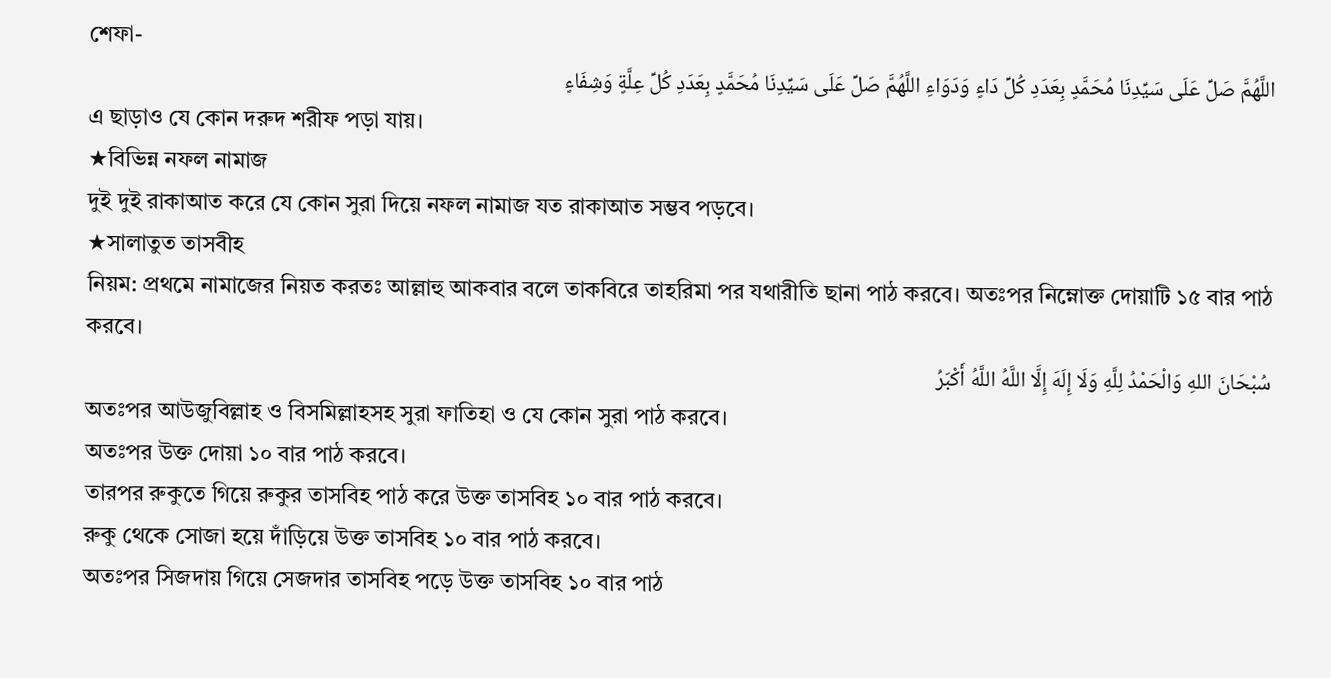শেফা-
اللَّهُمَّ صَلِّ عَلَى سَيِّدِنَا مُحَمَّدٍ بِعَدَدِ كُلِّ دَاءٍ وَدَوَاءِ اللَّهُمَّ صَلِّ عَلَى سَيِّدِنَا مُحَمَّدٍ بِعَدَدِ كُلِّ عِلَّةٍ وَشِفَاءٍ
এ ছাড়াও যে কোন দরুদ শরীফ পড়া যায়।
★বিভিন্ন নফল নামাজ
দুই দুই রাকাআত করে যে কোন সুরা দিয়ে নফল নামাজ যত রাকাআত সম্ভব পড়বে।
★সালাতুত তাসবীহ
নিয়ম: প্রথমে নামাজের নিয়ত করতঃ আল্লাহু আকবার বলে তাকবিরে তাহরিমা পর যথারীতি ছানা পাঠ করবে। অতঃপর নিম্নোক্ত দোয়াটি ১৫ বার পাঠ করবে।
سُبْحَانَ اللهِ وَالْحَمْدُ لِلَّهِ وَلَا إِلَهَ إِلَّا اللَّهُ اللَّهُ أَكْبَرُ
অতঃপর আউজুবিল্লাহ ও বিসমিল্লাহসহ সুরা ফাতিহা ও যে কোন সুরা পাঠ করবে।
অতঃপর উক্ত দোয়া ১০ বার পাঠ করবে।
তারপর রুকুতে গিয়ে রুকুর তাসবিহ পাঠ করে উক্ত তাসবিহ ১০ বার পাঠ করবে।
রুকু থেকে সোজা হয়ে দাঁড়িয়ে উক্ত তাসবিহ ১০ বার পাঠ করবে।
অতঃপর সিজদায় গিয়ে সেজদার তাসবিহ পড়ে উক্ত তাসবিহ ১০ বার পাঠ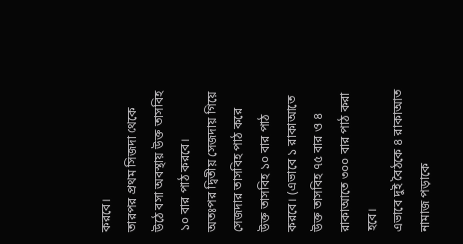করবে।
তারপর প্রথম সিজদা থেকে উঠে বসা অবস্থায় উক্ত তাসবিহ ১০ বার পাঠ করবে।
অতঃপর দ্বিতীয় সেজদায় গিয়ে সেজদার তাসবিহ পাঠ করে উক্ত তাসবিহ ১০ বার পাঠ করবে। (এভাবে ১ রাকাআতে উক্ত তাসবিহ ৭৫ বার ও ৪ রাকাআতে ৩০০ বার পাঠ করা হবে।
এভাবে দুই বৈঠকে ৪ রাকাআত নামাজ পড়াকে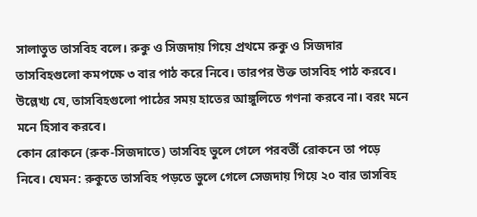সালাতুত তাসবিহ বলে। রুকু ও সিজদায় গিয়ে প্রথমে রুকু ও সিজদার তাসবিহগুলো কমপক্ষে ৩ বার পাঠ করে নিবে। তারপর উক্ত তাসবিহ পাঠ করবে। উল্লেখ্য যে, তাসবিহগুলো পাঠের সময় হাতের আঙ্গুলিতে গণনা করবে না। বরং মনে মনে হিসাব করবে।
কোন রোকনে (রুক-সিজদাতে) তাসবিহ ভুলে গেলে পরবর্তী রোকনে তা পড়ে নিবে। যেমন: রুকুতে তাসবিহ পড়তে ভুলে গেলে সেজদায় গিয়ে ২০ বার তাসবিহ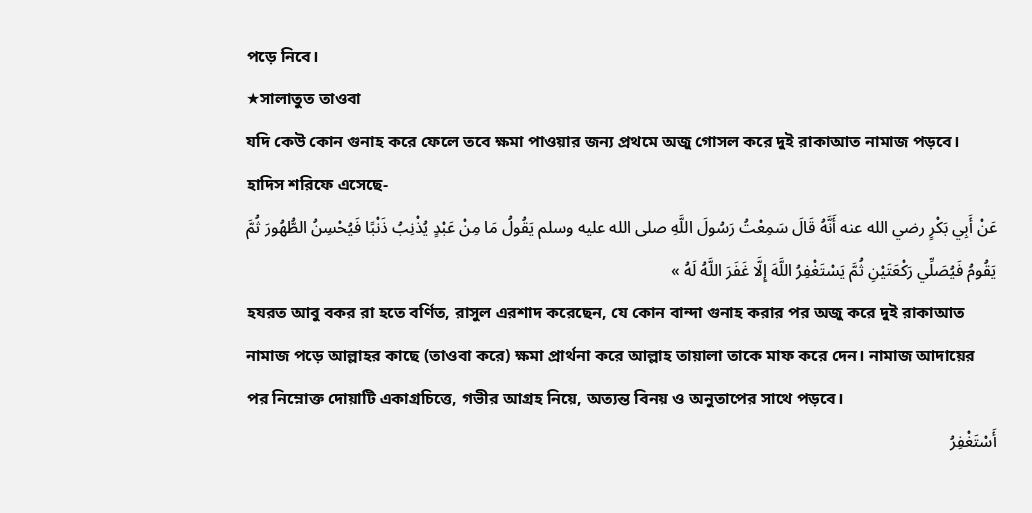পড়ে নিবে।
★সালাতুত তাওবা
যদি কেউ কোন গুনাহ করে ফেলে তবে ক্ষমা পাওয়ার জন্য প্রথমে অজু গোসল করে দুই রাকাআত নামাজ পড়বে। হাদিস শরিফে এসেছে-
عَنْ أَبِي بَكْرٍ رضي الله عنه أَنَّهُ قَالَ سَمِعْتُ رَسُولَ اللَّهِ صلى الله عليه وسلم يَقُولُ مَا مِنْ عَبْدٍ يُذْنِبُ ذَنْبًا فَيُحْسِنُ الطُّهُورَ ثُمَّ يَقُومُ فَيُصَلِّي رَكْعَتَيْنِ ثُمَّ يَسْتَغْفِرُ اللَّهَ إِلَّا غَفَرَ اللَّهُ لَهُ »
হযরত আবু বকর রা হতে বর্ণিত, রাসুল এরশাদ করেছেন, যে কোন বান্দা গুনাহ করার পর অজু করে দুই রাকাআত নামাজ পড়ে আল্লাহর কাছে (তাওবা করে) ক্ষমা প্রার্থনা করে আল্লাহ তায়ালা তাকে মাফ করে দেন। নামাজ আদায়ের পর নিম্নোক্ত দোয়াটি একাগ্রচিত্তে, গভীর আগ্রহ নিয়ে, অত্যন্ত বিনয় ও অনুতাপের সাথে পড়বে।
أَسْتَغْفِرُ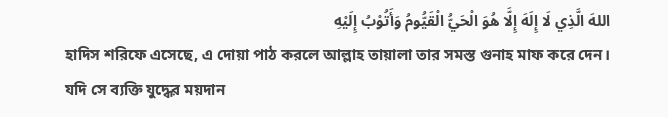اللهَ الَّذِي لَا إِلَهَ إِلَّا هُوَ الْحَيُّ الْقَيُّومُ وَأَتُوْبُ إِلَيْهِ
হাদিস শরিফে এসেছে, এ দোয়া পাঠ করলে আল্লাহ তায়ালা তার সমস্ত গুনাহ মাফ করে দেন। যদি সে ব্যক্তি যুদ্ধের ময়দান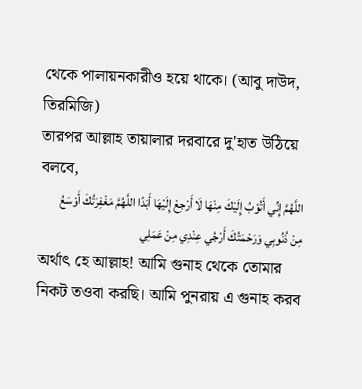থেকে পালায়নকারীও হয়ে থাকে। (আবু দাউদ, তিরমিজি)
তারপর আল্লাহ তায়ালার দরবারে দু'হাত উঠিয়ে বলবে,
اللَّهُمَّ إِنِّي أَتُوْبُ إِلَيْكَ مِنْهَا لَا أَرْجِعْ إِلَيْهَا أَبَدًا اللَّهُمَّ مَغْفِرَتُكَ أَوْسَعُ
مِنْ ذُنُوبِي وَرَحْمَتُكَ أَرْجُي عِنْدِي مِنْ عَمَلِي
অর্থাৎ হে আল্লাহ! আমি গুনাহ থেকে তোমার নিকট তওবা করছি। আমি পুনরায় এ গুনাহ করব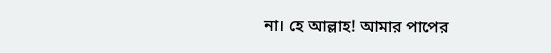না। হে আল্লাহ! আমার পাপের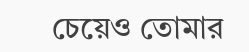চেয়েও তোমার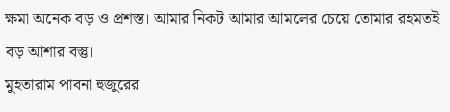ক্ষমা অনেক বড় ও প্রশস্ত। আমার নিকট আমার আমলের চেয়ে তোমার রহমতই বড় আশার বস্তু।
মুহতারাম পাবনা হুজুরের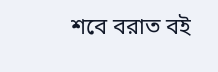শবে বরাত বই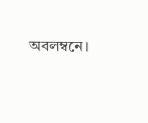অবলম্বনে।